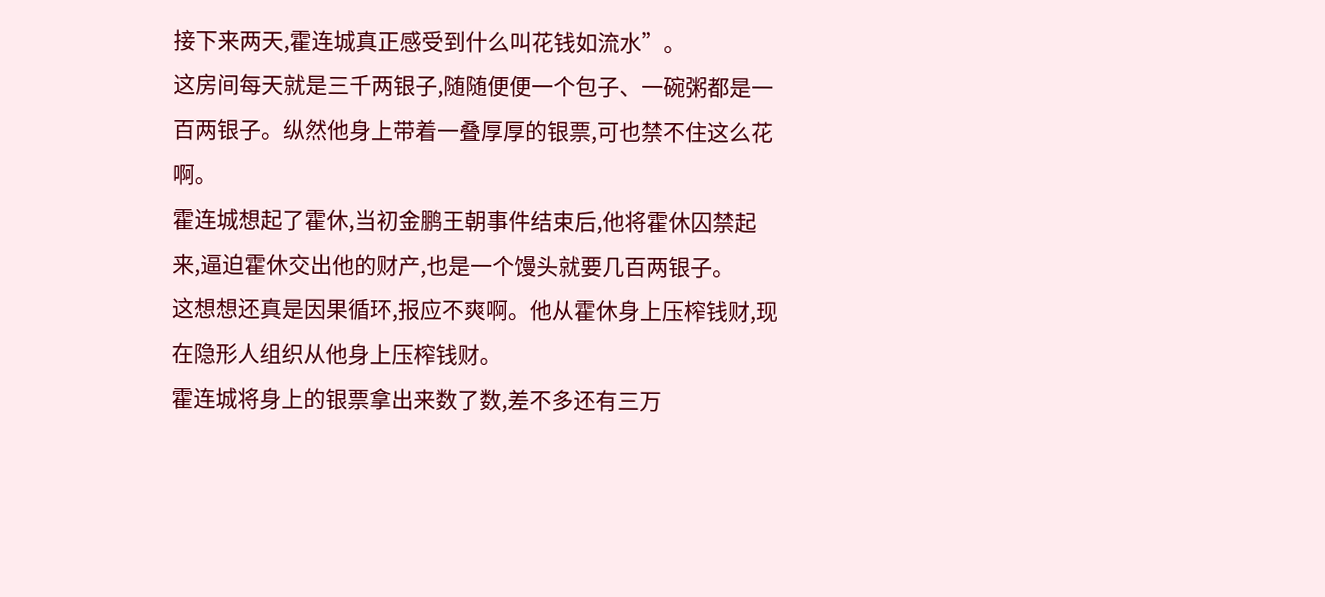接下来两天,霍连城真正感受到什么叫花钱如流水”。
这房间每天就是三千两银子,随随便便一个包子、一碗粥都是一百两银子。纵然他身上带着一叠厚厚的银票,可也禁不住这么花啊。
霍连城想起了霍休,当初金鹏王朝事件结束后,他将霍休囚禁起来,逼迫霍休交出他的财产,也是一个馒头就要几百两银子。
这想想还真是因果循环,报应不爽啊。他从霍休身上压榨钱财,现在隐形人组织从他身上压榨钱财。
霍连城将身上的银票拿出来数了数,差不多还有三万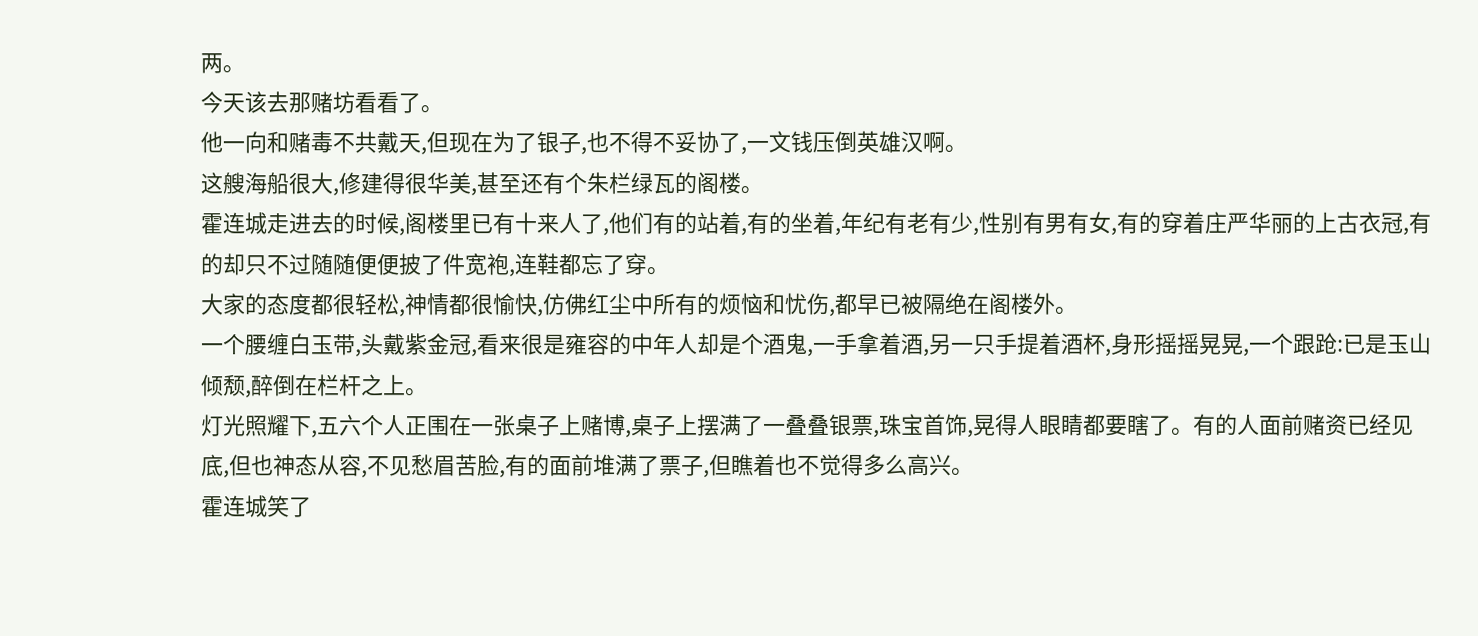两。
今天该去那赌坊看看了。
他一向和赌毒不共戴天,但现在为了银子,也不得不妥协了,一文钱压倒英雄汉啊。
这艘海船很大,修建得很华美,甚至还有个朱栏绿瓦的阁楼。
霍连城走进去的时候,阁楼里已有十来人了,他们有的站着,有的坐着,年纪有老有少,性别有男有女,有的穿着庄严华丽的上古衣冠,有的却只不过随随便便披了件宽袍,连鞋都忘了穿。
大家的态度都很轻松,神情都很愉快,仿佛红尘中所有的烦恼和忧伤,都早已被隔绝在阁楼外。
一个腰缠白玉带,头戴紫金冠,看来很是雍容的中年人却是个酒鬼,一手拿着酒,另一只手提着酒杯,身形摇摇晃晃,一个跟跄:已是玉山倾颓,醉倒在栏杆之上。
灯光照耀下,五六个人正围在一张桌子上赌博,桌子上摆满了一叠叠银票,珠宝首饰,晃得人眼睛都要瞎了。有的人面前赌资已经见底,但也神态从容,不见愁眉苦脸,有的面前堆满了票子,但瞧着也不觉得多么高兴。
霍连城笑了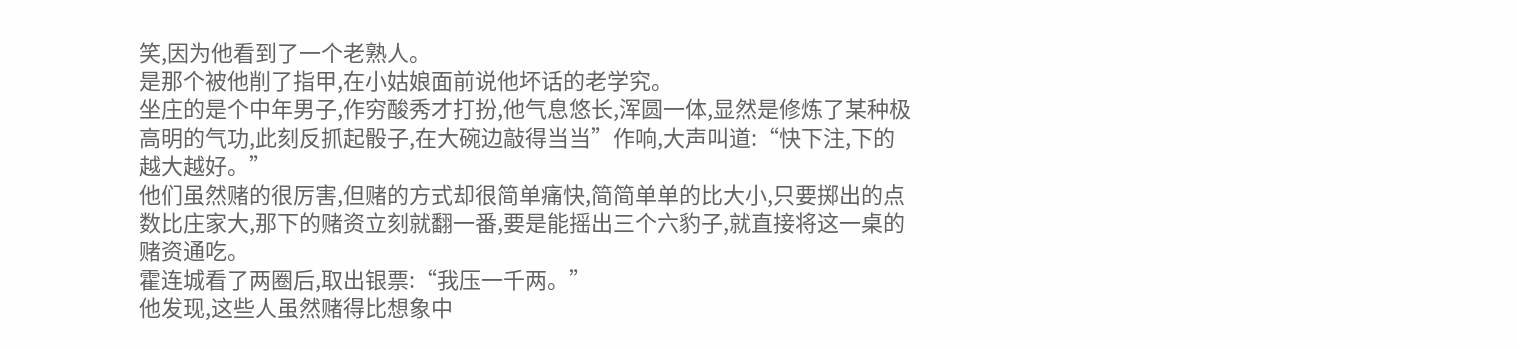笑,因为他看到了一个老熟人。
是那个被他削了指甲,在小姑娘面前说他坏话的老学究。
坐庄的是个中年男子,作穷酸秀才打扮,他气息悠长,浑圆一体,显然是修炼了某种极高明的气功,此刻反抓起骰子,在大碗边敲得当当”作响,大声叫道:“快下注,下的越大越好。”
他们虽然赌的很厉害,但赌的方式却很简单痛快,简简单单的比大小,只要掷出的点数比庄家大,那下的赌资立刻就翻一番,要是能摇出三个六豹子,就直接将这一桌的赌资通吃。
霍连城看了两圈后,取出银票:“我压一千两。”
他发现,这些人虽然赌得比想象中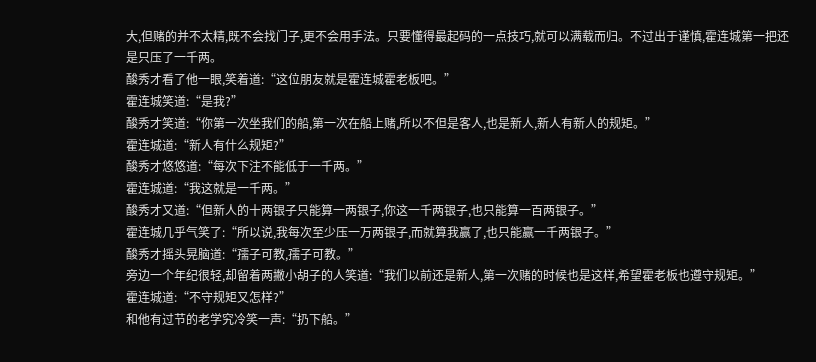大,但赌的并不太精,既不会找门子,更不会用手法。只要懂得最起码的一点技巧,就可以满载而归。不过出于谨慎,霍连城第一把还是只压了一千两。
酸秀才看了他一眼,笑着道:“这位朋友就是霍连城霍老板吧。”
霍连城笑道:“是我?”
酸秀才笑道:“你第一次坐我们的船,第一次在船上赌,所以不但是客人,也是新人,新人有新人的规矩。”
霍连城道:“新人有什么规矩?”
酸秀才悠悠道:“每次下注不能低于一千两。”
霍连城道:“我这就是一千两。”
酸秀才又道:“但新人的十两银子只能算一两银子,你这一千两银子,也只能算一百两银子。”
霍连城几乎气笑了:“所以说,我每次至少压一万两银子,而就算我赢了,也只能赢一千两银子。”
酸秀才摇头晃脑道:“孺子可教,孺子可教。”
旁边一个年纪很轻,却留着两撇小胡子的人笑道:“我们以前还是新人,第一次赌的时候也是这样,希望霍老板也遵守规矩。”
霍连城道:“不守规矩又怎样?”
和他有过节的老学究冷笑一声:“扔下船。”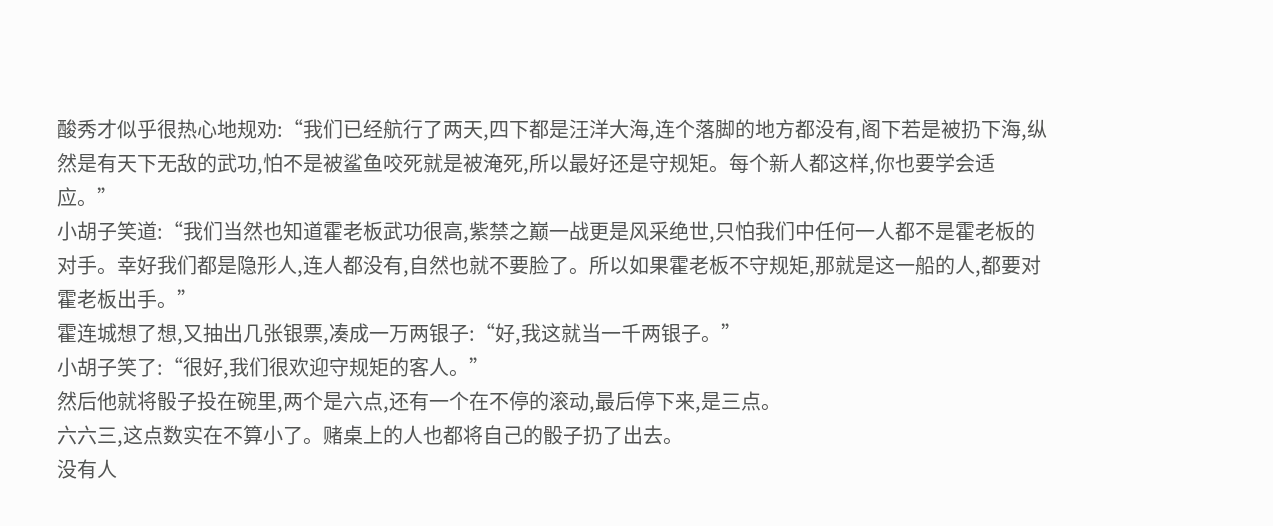酸秀才似乎很热心地规劝:“我们已经航行了两天,四下都是汪洋大海,连个落脚的地方都没有,阁下若是被扔下海,纵然是有天下无敌的武功,怕不是被鲨鱼咬死就是被淹死,所以最好还是守规矩。每个新人都这样,你也要学会适应。”
小胡子笑道:“我们当然也知道霍老板武功很高,紫禁之巅一战更是风采绝世,只怕我们中任何一人都不是霍老板的对手。幸好我们都是隐形人,连人都没有,自然也就不要脸了。所以如果霍老板不守规矩,那就是这一船的人,都要对霍老板出手。”
霍连城想了想,又抽出几张银票,凑成一万两银子:“好,我这就当一千两银子。”
小胡子笑了:“很好,我们很欢迎守规矩的客人。”
然后他就将骰子投在碗里,两个是六点,还有一个在不停的滚动,最后停下来,是三点。
六六三,这点数实在不算小了。赌桌上的人也都将自己的骰子扔了出去。
没有人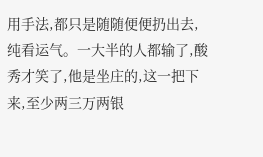用手法,都只是随随便便扔出去,纯看运气。一大半的人都输了,酸秀才笑了,他是坐庄的,这一把下来,至少两三万两银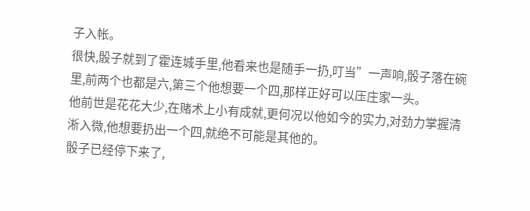子入帐。
很快,骰子就到了霍连城手里,他看来也是随手一扔,叮当”一声响,骰子落在碗里,前两个也都是六,第三个他想要一个四,那样正好可以压庄家一头。
他前世是花花大少,在赌术上小有成就,更何况以他如今的实力,对劲力掌握清淅入微,他想要扔出一个四,就绝不可能是其他的。
骰子已经停下来了,